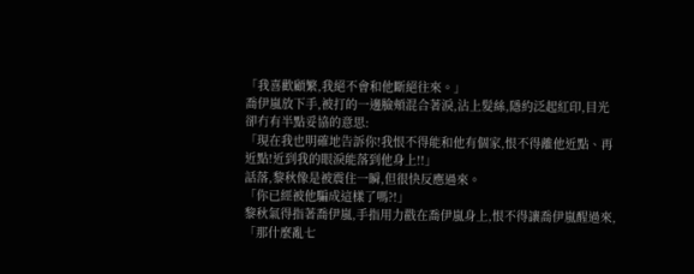「我喜歡顧繁,我絕不會和他斷絕往來。」
喬伊嵐放下手,被打的一邊臉頰混合著淚,沾上髮絲,隱約泛起紅印,目光卻冇有半點妥協的意思:
「現在我也明確地告訴你!我恨不得能和他有個家,恨不得離他近點、再近點!近到我的眼淚能落到他身上!!」
話落,黎秋像是被震住一瞬,但很快反應過來。
「你已經被他騙成這樣了嗎?!」
黎秋氣得指著喬伊嵐,手指用力戳在喬伊嵐身上,恨不得讓喬伊嵐醒過來,「那什麼亂七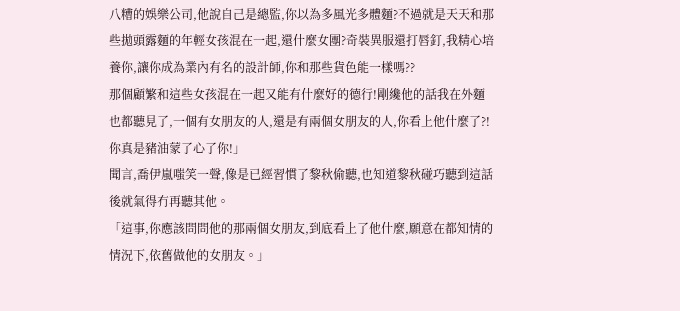八糟的娛樂公司,他說自己是總監,你以為多風光多體麵?不過就是天天和那些拋頭露麵的年輕女孩混在一起,還什麼女團?奇裝異服還打唇釘,我精心培養你,讓你成為業內有名的設計師,你和那些貨色能一樣嗎??
那個顧繁和這些女孩混在一起又能有什麼好的德行!剛纔他的話我在外麵也都聽見了,一個有女朋友的人,還是有兩個女朋友的人,你看上他什麼了?!你真是豬油蒙了心了你!」
聞言,喬伊嵐嗤笑一聲,像是已經習慣了黎秋偷聽,也知道黎秋碰巧聽到這話後就氣得冇再聽其他。
「這事,你應該問問他的那兩個女朋友,到底看上了他什麼,願意在都知情的情況下,依舊做他的女朋友。」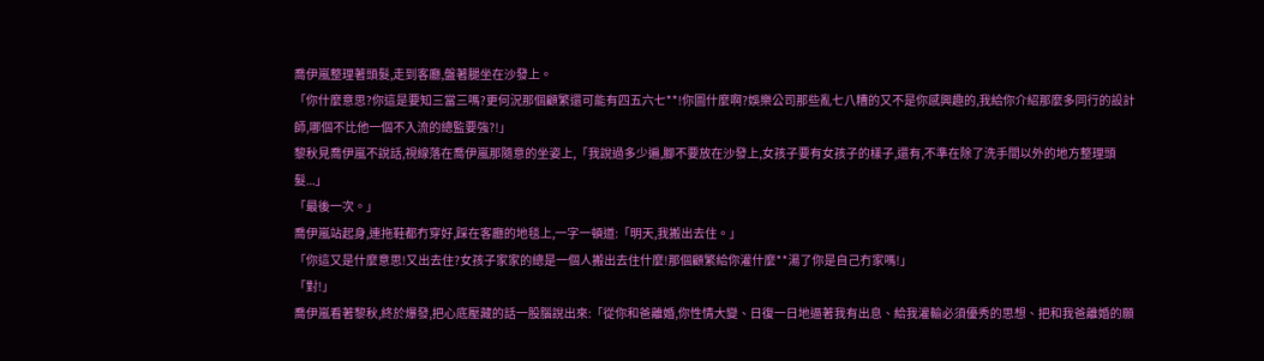喬伊嵐整理著頭髮,走到客廳,盤著腿坐在沙發上。
「你什麼意思?你這是要知三當三嗎?更何況那個顧繁還可能有四五六七**!你圖什麼啊?娛樂公司那些亂七八糟的又不是你感興趣的,我給你介紹那麼多同行的設計師,哪個不比他一個不入流的總監要強?!」
黎秋見喬伊嵐不說話,視線落在喬伊嵐那隨意的坐姿上,「我說過多少遍,腳不要放在沙發上,女孩子要有女孩子的樣子,還有,不準在除了洗手間以外的地方整理頭髮...」
「最後一次。」
喬伊嵐站起身,連拖鞋都冇穿好,踩在客廳的地毯上,一字一頓道:「明天,我搬出去住。」
「你這又是什麼意思!又出去住?女孩子家家的總是一個人搬出去住什麼!那個顧繁給你灌什麼**湯了你是自己冇家嗎!」
「對!」
喬伊嵐看著黎秋,終於爆發,把心底壓藏的話一股腦說出來:「從你和爸離婚,你性情大變、日復一日地逼著我有出息、給我灌輸必須優秀的思想、把和我爸離婚的願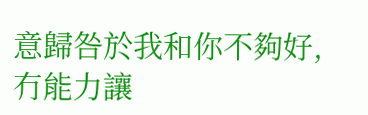意歸咎於我和你不夠好,冇能力讓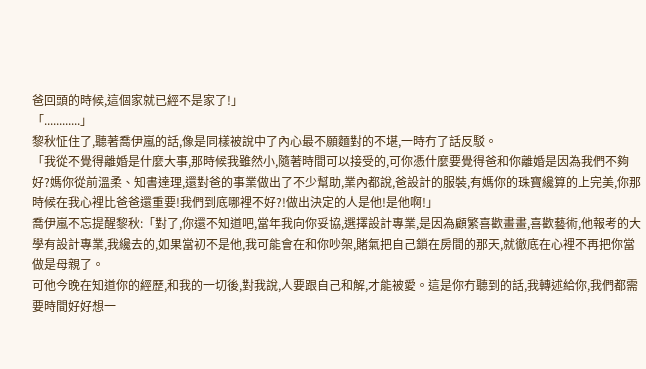爸回頭的時候,這個家就已經不是家了!」
「............」
黎秋怔住了,聽著喬伊嵐的話,像是同樣被說中了內心最不願麵對的不堪,一時冇了話反駁。
「我從不覺得離婚是什麼大事,那時候我雖然小,隨著時間可以接受的,可你憑什麼要覺得爸和你離婚是因為我們不夠好?媽你從前溫柔、知書達理,還對爸的事業做出了不少幫助,業內都說,爸設計的服裝,有媽你的珠寶纔算的上完美,你那時候在我心裡比爸爸還重要!我們到底哪裡不好?!做出決定的人是他!是他啊!」
喬伊嵐不忘提醒黎秋:「對了,你還不知道吧,當年我向你妥協,選擇設計專業,是因為顧繁喜歡畫畫,喜歡藝術,他報考的大學有設計專業,我纔去的,如果當初不是他,我可能會在和你吵架,賭氣把自己鎖在房間的那天,就徹底在心裡不再把你當做是母親了。
可他今晚在知道你的經歷,和我的一切後,對我說,人要跟自己和解,才能被愛。這是你冇聽到的話,我轉述給你,我們都需要時間好好想一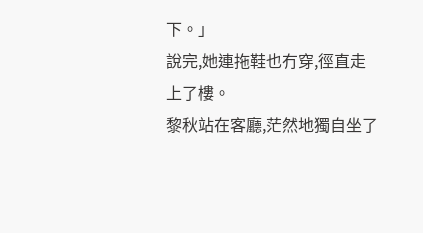下。」
說完,她連拖鞋也冇穿,徑直走上了樓。
黎秋站在客廳,茫然地獨自坐了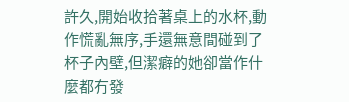許久,開始收拾著桌上的水杯,動作慌亂無序,手還無意間碰到了杯子內壁,但潔癖的她卻當作什麼都冇發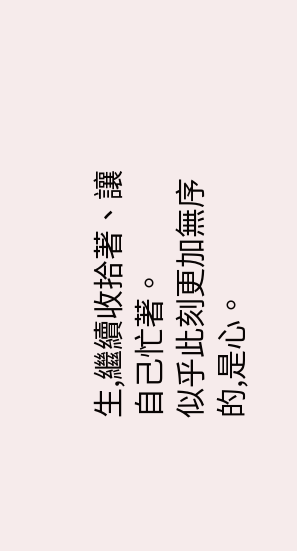生,繼續收拾著、讓自己忙著。
似乎此刻更加無序的,是心。